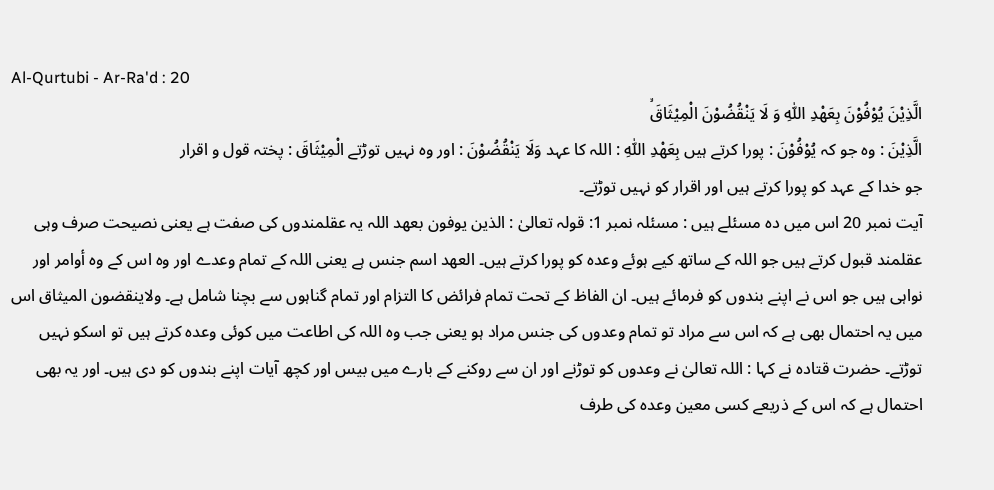Al-Qurtubi - Ar-Ra'd : 20
الَّذِیْنَ یُوْفُوْنَ بِعَهْدِ اللّٰهِ وَ لَا یَنْقُضُوْنَ الْمِیْثَاقَۙ
الَّذِيْنَ : وہ جو کہ يُوْفُوْنَ : پورا کرتے ہیں بِعَهْدِ اللّٰهِ : اللہ کا عہد وَلَا يَنْقُضُوْنَ : اور وہ نہیں توڑتے الْمِيْثَاقَ : پختہ قول و اقرار
جو خدا کے عہد کو پورا کرتے ہیں اور اقرار کو نہیں توڑتے۔
آیت نمبر 20 اس میں دہ مسئلے ہیں : مسئلہ نمبر 1: قولہ تعالیٰ : الذین یوفون بعھد اللہ یہ عقلمندوں کی صفت ہے یعنی نصیحت صرف وہی عقلمند قبول کرتے ہیں جو اللہ کے ساتھ کیے ہوئے وعدہ کو پورا کرتے ہیں۔ العھد اسم جنس ہے یعنی اللہ کے تمام وعدے اور وہ اس کے وہ أوامر اور نواہی ہیں جو اس نے اپنے بندوں کو فرمائے ہیں۔ ان الفاظ کے تحت تمام فرائض کا التزام اور تمام گناہوں سے بچنا شامل ہے۔ ولاینقضون المیثاق اس میں یہ احتمال بھی ہے کہ اس سے مراد تو تمام وعدوں کی جنس مراد ہو یعنی جب وہ اللہ کی اطاعت میں کوئی وعدہ کرتے ہیں تو اسکو نہیں توڑتے۔ حضرت قتادہ نے کہا : اللہ تعالیٰ نے وعدوں کو توڑنے اور ان سے روکنے کے بارے میں بیس اور کچھ آیات اپنے بندوں کو دی ہیں۔ اور یہ بھی احتمال ہے کہ اس کے ذریعے کسی معین وعدہ کی طرف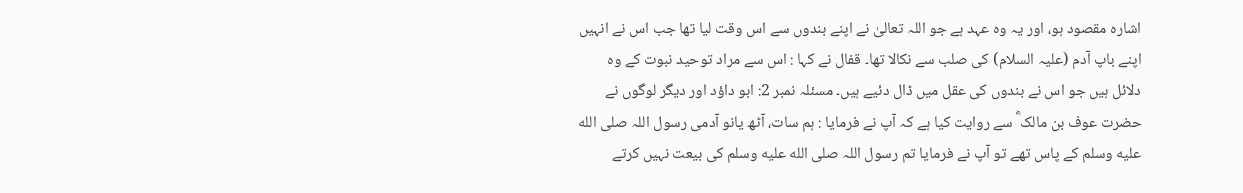اشارہ مقصود ہو، اور یہ وہ عہد ہے جو اللہ تعالیٰ نے اپنے بندوں سے اس وقت لیا تھا جب اس نے انہیں اپنے باپ آدم (علیہ السلام) کی صلب سے نکالا تھا۔ قفال نے کہا : اس سے مراد توحید نبوت کے وہ دلائل ہیں جو اس نے بندوں کی عقل میں ڈال دئیے ہیں۔ مسئلہ نمبر 2: ابو داؤد اور دیگر لوگوں نے حضرت عوف بن مالک ؓ سے روایت کیا ہے کہ آپ نے فرمایا : ہم سات، آٹھ یانو آدمی رسول اللہ صلى الله عليه وسلم کے پاس تھے تو آپ نے فرمایا تم رسول اللہ صلى الله عليه وسلم کی بیعت نہیں کرتے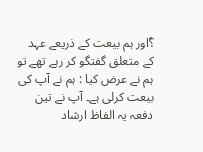؟ٗاور ہم بیعت کے ذریعے عہد کے متعلق گفتگو کر رہے تھے تو ہم نے عرض کیا : ہم نے آپ کی بیعت کرلی ہے۔ آپ نے تین دفعہ یہ الفاظ ارشاد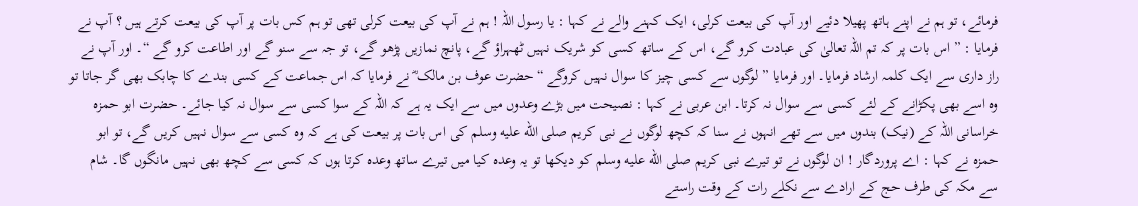فرمائے، تو ہم نے اپنے ہاتھ پھیلا دئیے اور آپ کی بیعت کرلی، ایک کہنے والے نے کہا : یا رسول اللہ ! ہم نے آپ کی بیعت کرلی تھی تو ہم کس بات پر آپ کی بیعت کرتے ہیں ؟ آپ نے فرمایا : ” اس بات پر کہ تم اللہ تعالیٰ کی عبادت کرو گے، اس کے ساتھ کسی کو شریک نہیں ٹھہراؤ گے، پانچ نمازیں پڑھو گے، تو جہ سے سنو گے اور اطاعت کرو گے “۔ اور آپ نے راز داری سے ایک کلمہ ارشاد فرمایا۔ اور فرمایا ” لوگوں سے کسی چیز کا سوال نہیں کروگے “ حضرت عوف بن مالک ؓ نے فرمایا کہ اس جماعت کے کسی بندے کا چابک بھی گر جاتا تو وہ اسے بھی پکڑانے کے لئے کسی سے سوال نہ کرتا۔ ابن عربی نے کہا : نصیحت میں بڑے وعدوں میں سے ایک یہ ہے کہ اللہ کے سوا کسی سے سوال نہ کیا جائے۔ حضرت ابو حمزہ خراسانی اللہ کے (نیک) بندوں میں سے تھے انہوں نے سنا کہ کچھ لوگوں نے نبی کریم صلى الله عليه وسلم کی اس بات پر بیعت کی ہے کہ وہ کسی سے سوال نہیں کریں گے، تو ابو حمزہ نے کہا : اے پروردگار ! ان لوگوں نے تو تیرے نبی کریم صلى الله عليه وسلم کو دیکھا تو یہ وعدہ کیا میں تیرے ساتھ وعدہ کرتا ہوں کہ کسی سے کچھ بھی نہیں مانگوں گا۔ شام سے مکہ کی طرف حج کے ارادے سے نکلے رات کے وقت راستے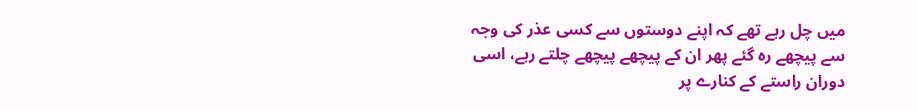میں چل رہے تھے کہ اپنے دوستوں سے کسی عذر کی وجہ سے پیچھے رہ گئے پھر ان کے پیچھے پیچھے چلتے رہے، اسی دوران راستے کے کنارے پر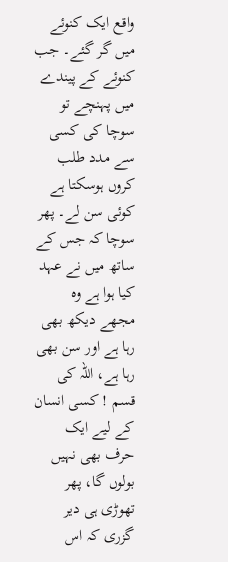واقع ایک کنوئے میں گر گئے۔ جب کنوئے کے پیندے میں پہنچے تو سوچا کی کسی سے مدد طلب کروں ہوسکتا ہے کوئی سن لے۔ پھر سوچا کہ جس کے ساتھ میں نے عہد کیا ہوا ہے وہ مجھے دیکھ بھی رہا ہے اور سن بھی رہا ہے، اللہ کی قسم ! کسی انسان کے لیے ایک حرف بھی نہیں بولوں گا، پھر تھوڑی ہی دیر گزری کہ اس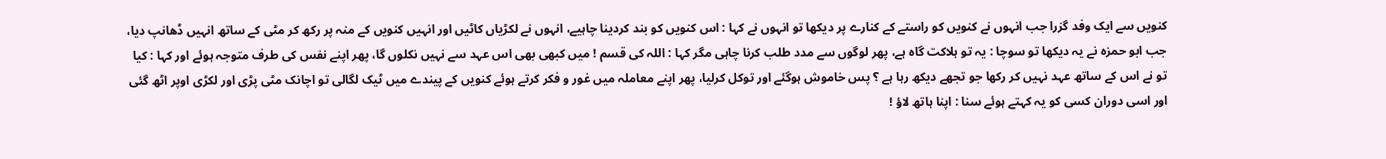کنویں سے ایک وفد گزرا جب انہوں نے کنویں کو راستے کے کنارے پر دیکھا تو انہوں نے کہا : اس کنویں کو بند کردینا چاہیے، انہوں نے لکڑیاں کاٹیں اور انہیں کنویں کے منہ پر رکھ کر مٹی کے ساتھ انہیں ڈھانپ دیا، جب ابو حمزہ نے یہ دیکھا تو سوچا : یہ تو ہلاکت گاہ ہے، پھر لوگوں سے مدد طلب کرنا چاہی مگر کہا : اللہ کی قسم ! میں کبھی بھی اس عہد سے نہیں نکلوں گا، پھر اپنے نفس کی طرف متوجہ ہوئے اور کہا : کیا تو نے اس کے ساتھ عہد نہیں کر رکھا جو تجھے دیکھ رہا ہے ؟ پس خاموش ہوگئے اور توکل کرلیا، پھر اپنے معاملہ میں غور و فکر کرتے ہوئے کنویں کے پیندے میں ٹیک لگالی تو اچانک مٹی پڑی اور لکڑی اوپر اٹھ گئی اور اسی دوران کسی کو یہ کہتے ہوئے سنا : اپنا ہاتھ لاؤ !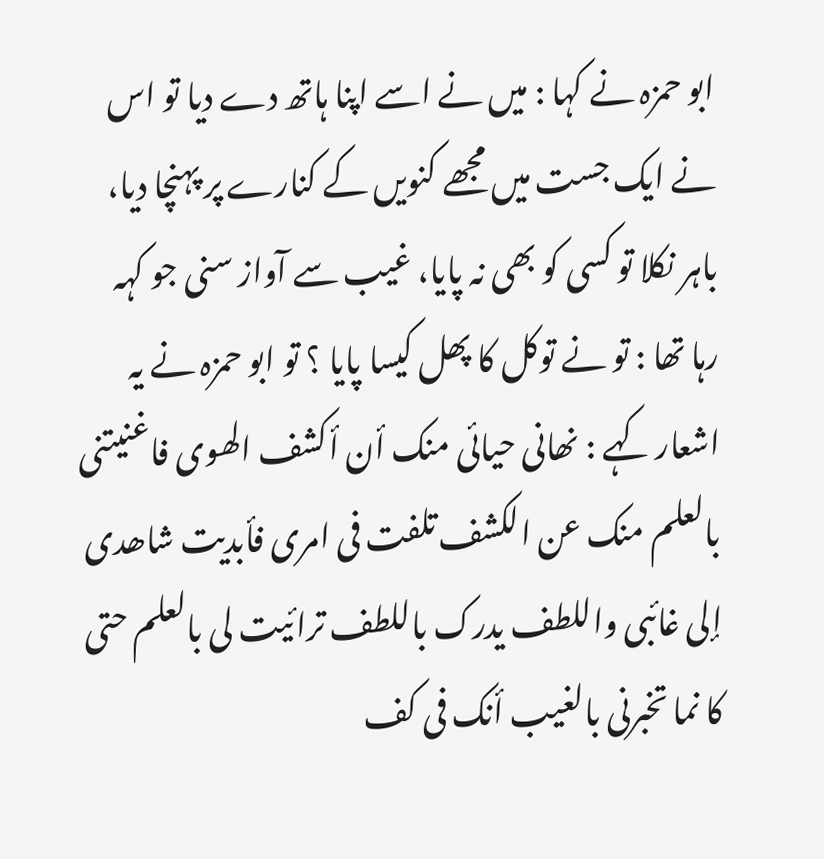ابو حمزہ نے کہا : میں نے اسے اپنا ہاتھ دے دیا تو اس نے ایک جست میں مجھے کنویں کے کنارے پر پہنچا دیا، باہر نکلا تو کسی کو بھی نہ پایا، غیب سے آواز سنی جو کہہ رہا تھا : تو نے توکل کا پھل کیسا پایا ؟ تو ابو حمزہ نے یہ اشعار کہے : نھانی حیائی منک أن أکشف الھوی فاغنیتنی بالعلم منک عن الکشف تلفت فی امری فأبدیت شاھدی إلی غائبی واللطف یدرک باللطف ترائیت لی بالعلم حتی کا نما تخبرنی بالغیب أنک فی کف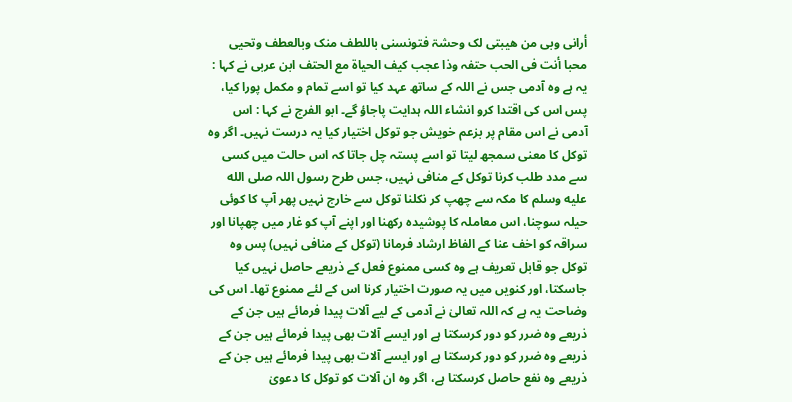أرانی وبی من ھیبتی لک وحشۃ فتونسنی باللطف منک وبالعطف وتحیی محبا أنت فی الحب حتفہ وذا عجب کیف الحیاۃ مع الحتف ابن عربی نے کہا : یہ ہے وہ آدمی جس نے اللہ کے ساتھ عہد کیا تو اسے تمام و مکمل پورا کیا، پس اس کی اقتدا کرو انشاء اللہ ہدایت پاجاؤ گے۔ ابو الفرج نے کہا : اس آدمی نے اس مقام پر بزعم خویش جو توکل اختیار کیا یہ درست نہیں۔ اگر وہ توکل کا معنی سمجھ لیتا تو اسے پستہ چل جاتا کہ اس حالت میں کسی سے مدد طلب کرنا توکل کے منافی نہیں، جس طرح رسول اللہ صلى الله عليه وسلم کا مکہ سے چھپ کر نکلنا توکل سے خارج نہیں پھر آپ کا کوئی حیلہ سوچنا، اس معاملہ کا پوشیدہ رکھنا اور اپنے آپ کو غار میں چھپانا اور سراقہ کو اخف عنا کے الفاظ ارشاد فرمانا (توکل کے منافی نہیں) پس وہ توکل جو قابل تعریف ہے وہ کسی ممنوع فعل کے ذریعے حاصل نہیں کیا جاسکتا، اور کنویں میں یہ صورت اختیار کرنا اس کے لئے ممنوع تھا۔ اس کی وضاحت یہ ہے کہ اللہ تعالیٰ نے آدمی کے لیے آلات پیدا فرمائے ہیں جن کے ذریعے وہ ضرر کو دور کرسکتا ہے اور ایسے آلات بھی پیدا فرمائے ہیں جن کے ذریعے وہ ضرر کو دور کرسکتا ہے اور ایسے آلات بھی پیدا فرمائے ہیں جن کے ذریعے وہ نفع حاصل کرسکتا ہے، اگر وہ ان آلات کو توکل کا دعویٰ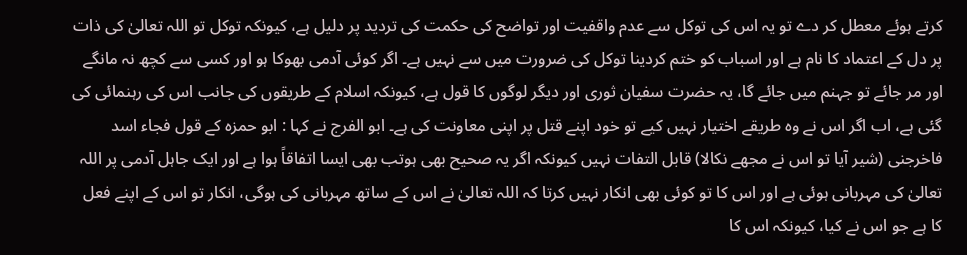کرتے ہوئے معطل کر دے تو یہ اس کی توکل سے عدم واقفیت اور تواضح کی حکمت کی تردید پر دلیل ہے، کیونکہ توکل تو اللہ تعالیٰ کی ذات پر دل کے اعتماد کا نام ہے اور اسباب کو ختم کردینا توکل کی ضرورت میں سے نہیں ہے۔ اگر کوئی آدمی بھوکا ہو اور کسی سے کچھ نہ مانگے اور مر جائے تو جہنم میں جائے گا، یہ حضرت سفیان ثوری اور دیگر لوگوں کا قول ہے، کیونکہ اسلام کے طریقوں کی جانب اس کی رہنمائی کی گئی ہے، اب اگر اس نے وہ طریقے اختیار نہیں کیے تو خود اپنے قتل پر اپنی معاونت کی ہے۔ ابو الفرج نے کہا : ابو حمزہ کے قول فجاء اسد فاخرجنی (شیر آیا تو اس نے مجھے نکالا) قابل التفات نہیں کیونکہ اگر یہ صحیح بھی ہوتب بھی ایسا اتفاقاً ہوا ہے اور ایک جاہل آدمی پر اللہ تعالیٰ کی مہربانی ہوئی ہے اور اس کا تو کوئی بھی انکار نہیں کرتا کہ اللہ تعالیٰ نے اس کے ساتھ مہربانی کی ہوگی، انکار تو اس کے اپنے فعل کا ہے جو اس نے کیا، کیونکہ اس کا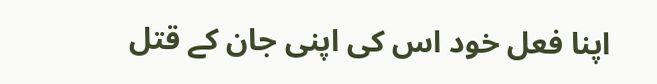اپنا فعل خود اس کی اپنی جان کے قتل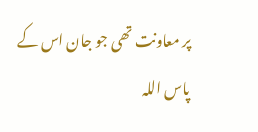پر معاونت تھی جو جان اس کے پاس اللہ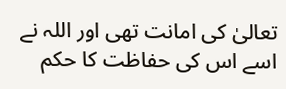تعالیٰ کی امانت تھی اور اللہ نے اسے اس کی حفاظت کا حکم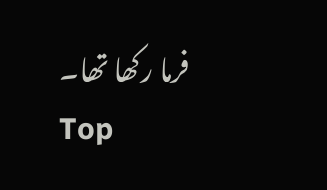فرما رکھا تھا۔
Top